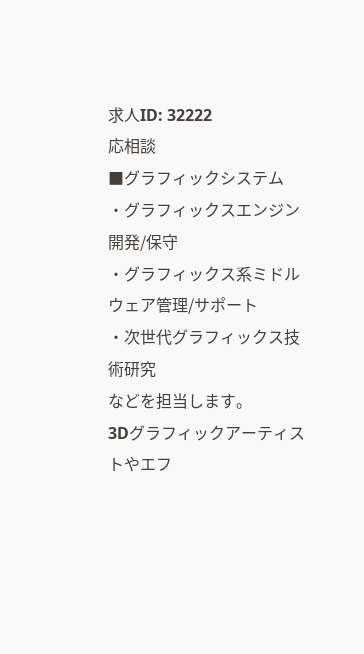求人ID: 32222
応相談
■グラフィックシステム
・グラフィックスエンジン開発/保守
・グラフィックス系ミドルウェア管理/サポート
・次世代グラフィックス技術研究
などを担当します。
3Dグラフィックアーティストやエフ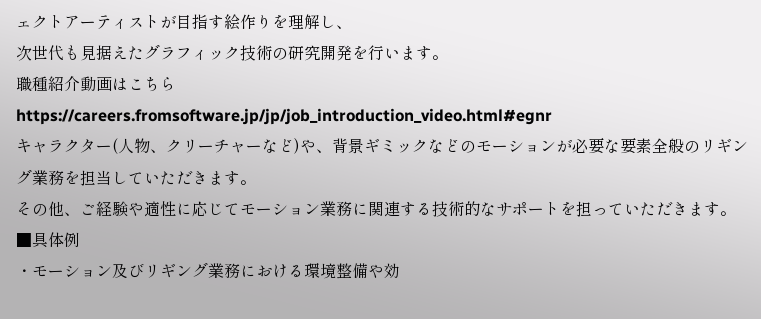ェクトアーティストが目指す絵作りを理解し、
次世代も見据えたグラフィック技術の研究開発を行います。
職種紹介動画はこちら
https://careers.fromsoftware.jp/jp/job_introduction_video.html#egnr
キャラクター(人物、クリーチャーなど)や、背景ギミックなどのモーションが必要な要素全般のリギング業務を担当していただきます。
その他、ご経験や適性に応じてモーション業務に関連する技術的なサポートを担っていただきます。
■具体例
・モーション及びリギング業務における環境整備や効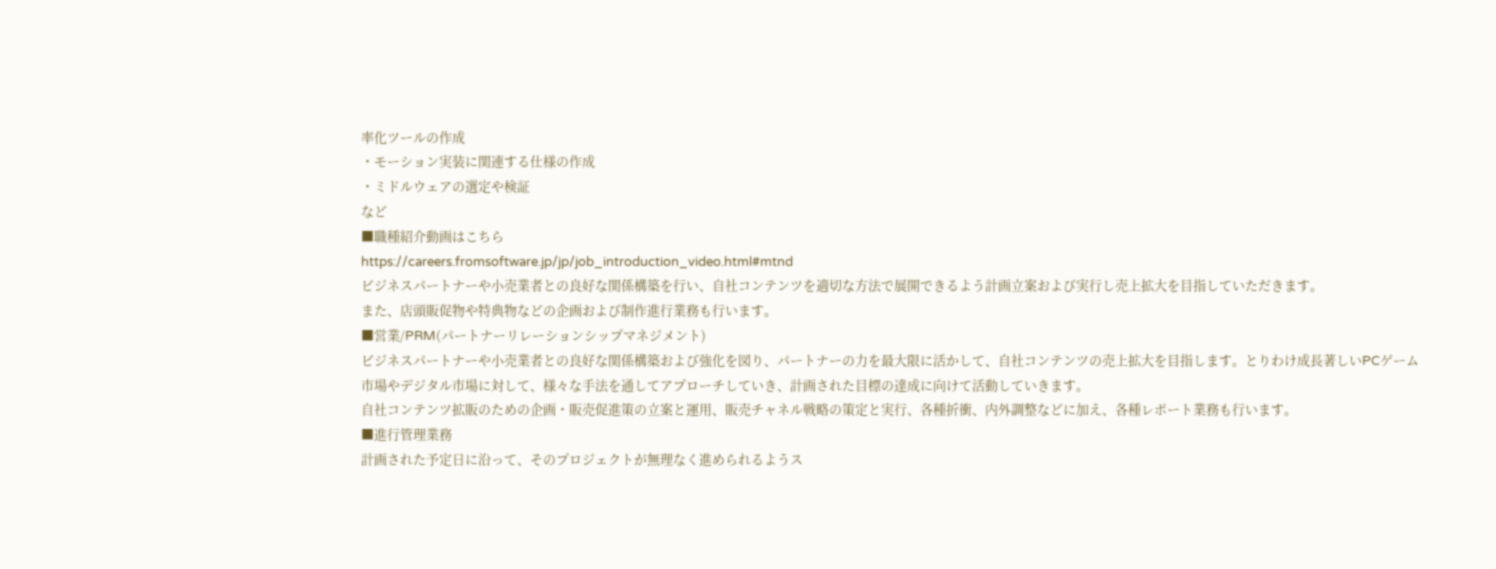率化ツールの作成
・モーション実装に関連する仕様の作成
・ミドルウェアの選定や検証
など
■職種紹介動画はこちら
https://careers.fromsoftware.jp/jp/job_introduction_video.html#mtnd
ビジネスパートナーや小売業者との良好な関係構築を行い、自社コンテンツを適切な方法で展開できるよう計画立案および実行し売上拡大を目指していただきます。
また、店頭販促物や特典物などの企画および制作進行業務も行います。
■営業/PRM(パートナーリレーションシップマネジメント)
ビジネスパートナーや小売業者との良好な関係構築および強化を図り、パートナーの力を最大限に活かして、自社コンテンツの売上拡大を目指します。とりわけ成長著しいPCゲーム市場やデジタル市場に対して、様々な手法を通してアプローチしていき、計画された目標の達成に向けて活動していきます。
自社コンテンツ拡販のための企画・販売促進策の立案と運用、販売チャネル戦略の策定と実行、各種折衝、内外調整などに加え、各種レポート業務も行います。
■進行管理業務
計画された予定日に沿って、そのプロジェクトが無理なく進められるようス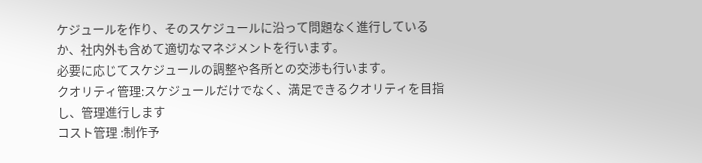ケジュールを作り、そのスケジュールに沿って問題なく進行しているか、社内外も含めて適切なマネジメントを行います。
必要に応じてスケジュールの調整や各所との交渉も行います。
クオリティ管理:スケジュールだけでなく、満足できるクオリティを目指し、管理進行します
コスト管理 :制作予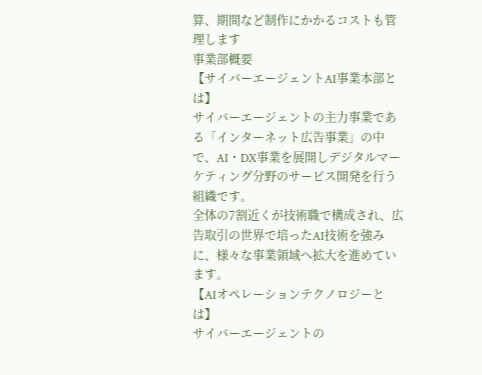算、期間など制作にかかるコストも管理します
事業部概要
【サイバーエージェントAI事業本部とは】
サイバーエージェントの主力事業である「インターネット広告事業」の中で、AI・DX事業を展開しデジタルマーケティング分野のサービス開発を行う組織です。
全体の7割近くが技術職で構成され、広告取引の世界で培ったAI技術を強みに、様々な事業領域へ拡大を進めています。
【AIオペレーションテクノロジーとは】
サイバーエージェントの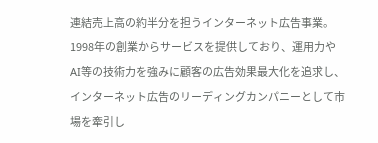連結売上高の約半分を担うインターネット広告事業。
1998年の創業からサービスを提供しており、運用力やAI等の技術力を強みに顧客の広告効果最大化を追求し、インターネット広告のリーディングカンパニーとして市場を牽引し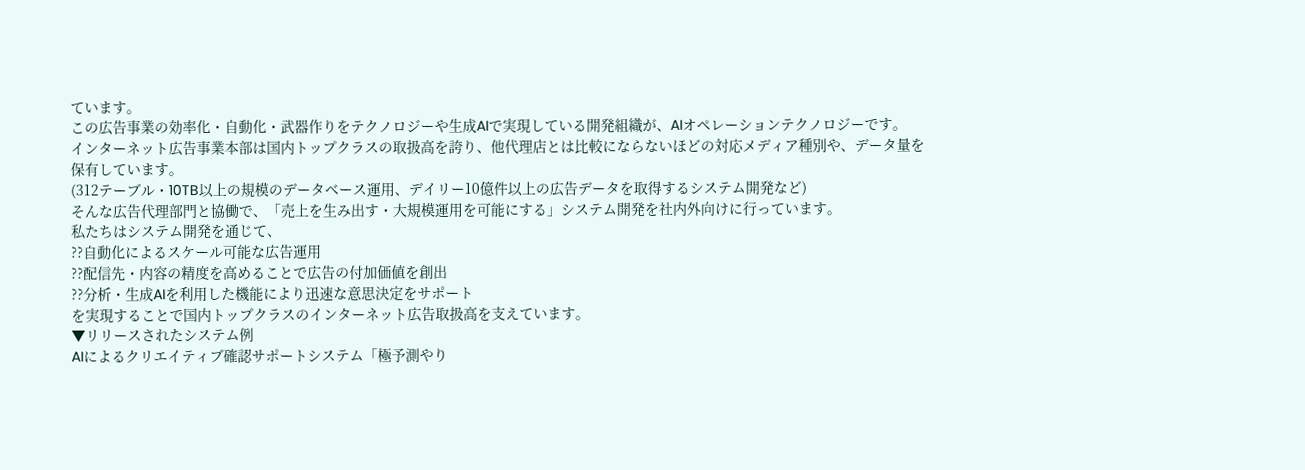ています。
この広告事業の効率化・自動化・武器作りをテクノロジーや生成AIで実現している開発組織が、AIオペレーションテクノロジーです。
インターネット広告事業本部は国内トップクラスの取扱高を誇り、他代理店とは比較にならないほどの対応メディア種別や、データ量を保有しています。
(312テーブル・10TB以上の規模のデータベース運用、デイリー10億件以上の広告データを取得するシステム開発など)
そんな広告代理部門と協働で、「売上を生み出す・大規模運用を可能にする」システム開発を社内外向けに行っています。
私たちはシステム開発を通じて、
??自動化によるスケール可能な広告運用
??配信先・内容の精度を高めることで広告の付加価値を創出
??分析・生成AIを利用した機能により迅速な意思決定をサポート
を実現することで国内トップクラスのインターネット広告取扱高を支えています。
▼リリースされたシステム例
AIによるクリエイティブ確認サポートシステム「極予測やり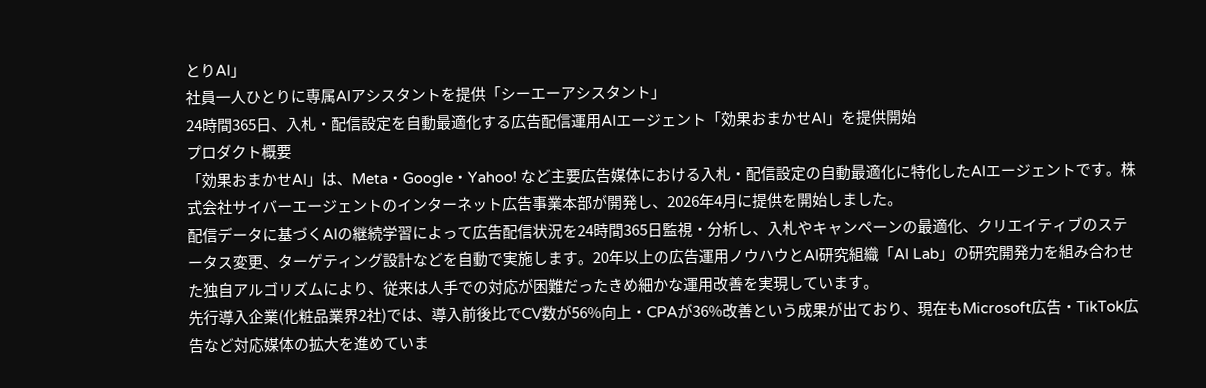とりAI」
社員一人ひとりに専属AIアシスタントを提供「シーエーアシスタント」
24時間365日、入札・配信設定を自動最適化する広告配信運用AIエージェント「効果おまかせAI」を提供開始
プロダクト概要
「効果おまかせAI」は、Meta・Google・Yahoo! など主要広告媒体における入札・配信設定の自動最適化に特化したAIエージェントです。株式会社サイバーエージェントのインターネット広告事業本部が開発し、2026年4月に提供を開始しました。
配信データに基づくAIの継続学習によって広告配信状況を24時間365日監視・分析し、入札やキャンペーンの最適化、クリエイティブのステータス変更、ターゲティング設計などを自動で実施します。20年以上の広告運用ノウハウとAI研究組織「AI Lab」の研究開発力を組み合わせた独自アルゴリズムにより、従来は人手での対応が困難だったきめ細かな運用改善を実現しています。
先行導入企業(化粧品業界2社)では、導入前後比でCV数が56%向上・CPAが36%改善という成果が出ており、現在もMicrosoft広告・TikTok広告など対応媒体の拡大を進めていま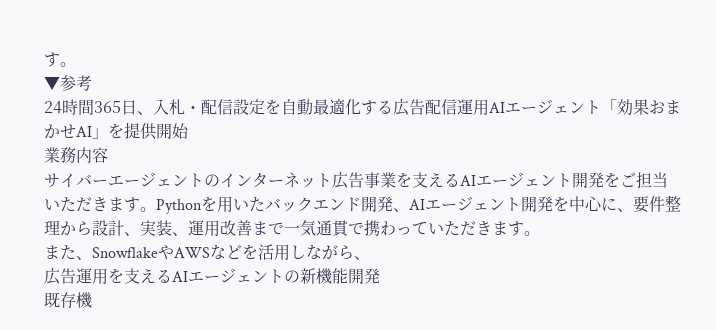す。
▼参考
24時間365日、入札・配信設定を自動最適化する広告配信運用AIエージェント「効果おまかせAI」を提供開始
業務内容
サイバーエージェントのインターネット広告事業を支えるAIエージェント開発をご担当いただきます。Pythonを用いたバックエンド開発、AIエージェント開発を中心に、要件整理から設計、実装、運用改善まで一気通貫で携わっていただきます。
また、SnowflakeやAWSなどを活用しながら、
広告運用を支えるAIエージェントの新機能開発
既存機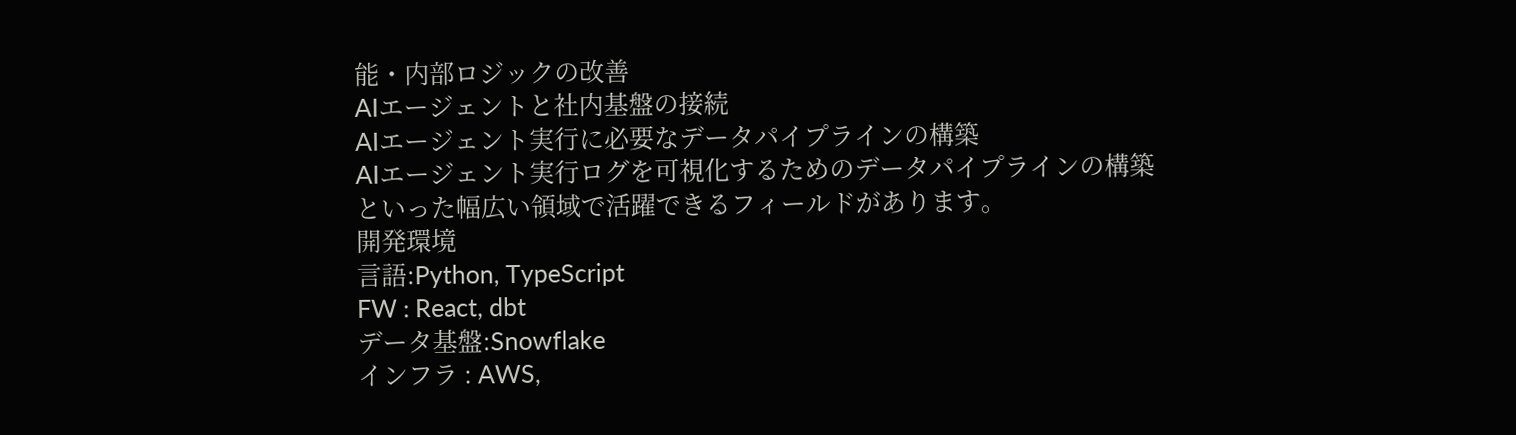能・内部ロジックの改善
AIエージェントと社内基盤の接続
AIエージェント実行に必要なデータパイプラインの構築
AIエージェント実行ログを可視化するためのデータパイプラインの構築
といった幅広い領域で活躍できるフィールドがあります。
開発環境
言語:Python, TypeScript
FW : React, dbt
データ基盤:Snowflake
インフラ : AWS,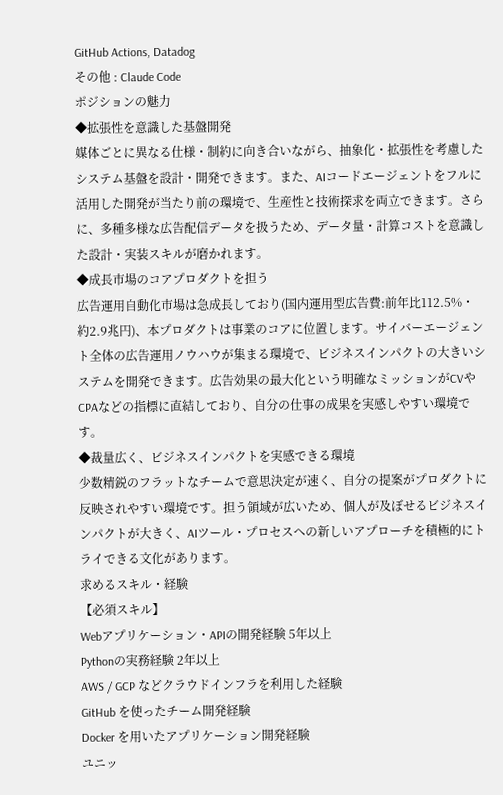GitHub Actions, Datadog
その他 : Claude Code
ポジションの魅力
◆拡張性を意識した基盤開発
媒体ごとに異なる仕様・制約に向き合いながら、抽象化・拡張性を考慮したシステム基盤を設計・開発できます。また、AIコードエージェントをフルに活用した開発が当たり前の環境で、生産性と技術探求を両立できます。さらに、多種多様な広告配信データを扱うため、データ量・計算コストを意識した設計・実装スキルが磨かれます。
◆成長市場のコアプロダクトを担う
広告運用自動化市場は急成長しており(国内運用型広告費:前年比112.5%・約2.9兆円)、本プロダクトは事業のコアに位置します。サイバーエージェント全体の広告運用ノウハウが集まる環境で、ビジネスインパクトの大きいシステムを開発できます。広告効果の最大化という明確なミッションがCVやCPAなどの指標に直結しており、自分の仕事の成果を実感しやすい環境です。
◆裁量広く、ビジネスインパクトを実感できる環境
少数精鋭のフラットなチームで意思決定が速く、自分の提案がプロダクトに反映されやすい環境です。担う領域が広いため、個人が及ぼせるビジネスインパクトが大きく、AIツール・プロセスへの新しいアプローチを積極的にトライできる文化があります。
求めるスキル・経験
【必須スキル】
Webアプリケーション・APIの開発経験 5年以上
Pythonの実務経験 2年以上
AWS / GCP などクラウドインフラを利用した経験
GitHub を使ったチーム開発経験
Docker を用いたアプリケーション開発経験
ユニッ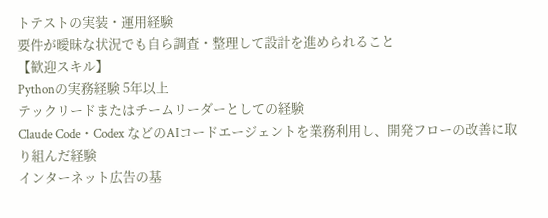トテストの実装・運用経験
要件が曖昧な状況でも自ら調査・整理して設計を進められること
【歓迎スキル】
Pythonの実務経験 5年以上
テックリードまたはチームリーダーとしての経験
Claude Code・Codex などのAIコードエージェントを業務利用し、開発フローの改善に取り組んだ経験
インターネット広告の基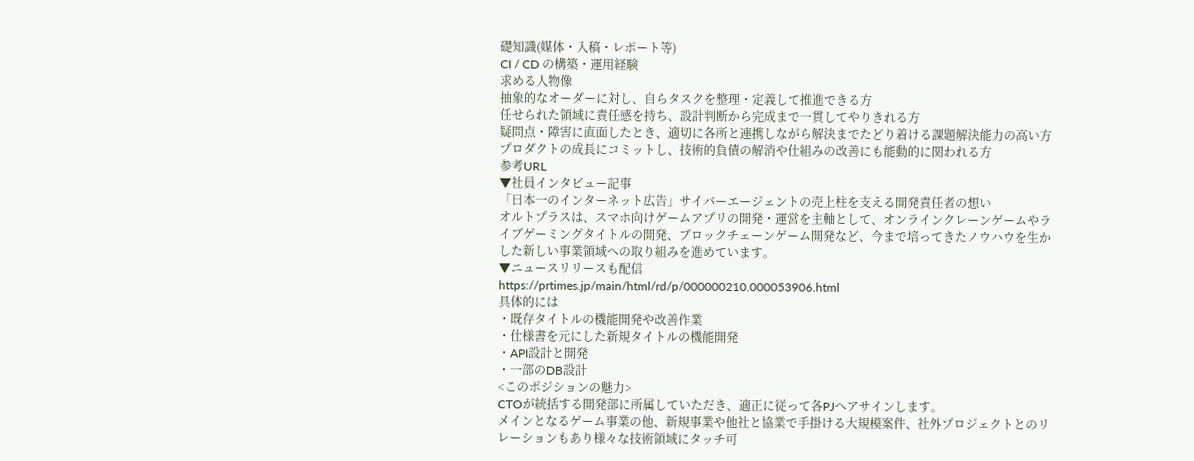礎知識(媒体・入稿・レポート等)
CI / CD の構築・運用経験
求める人物像
抽象的なオーダーに対し、自らタスクを整理・定義して推進できる方
任せられた領域に責任感を持ち、設計判断から完成まで一貫してやりきれる方
疑問点・障害に直面したとき、適切に各所と連携しながら解決までたどり着ける課題解決能力の高い方
プロダクトの成長にコミットし、技術的負債の解消や仕組みの改善にも能動的に関われる方
参考URL
▼社員インタビュー記事
「日本一のインターネット広告」サイバーエージェントの売上柱を支える開発責任者の想い
オルトプラスは、スマホ向けゲームアプリの開発・運営を主軸として、オンラインクレーンゲームやライブゲーミングタイトルの開発、ブロックチェーンゲーム開発など、今まで培ってきたノウハウを生かした新しい事業領域への取り組みを進めています。
▼ニュースリリースも配信
https://prtimes.jp/main/html/rd/p/000000210.000053906.html
具体的には
・既存タイトルの機能開発や改善作業
・仕様書を元にした新規タイトルの機能開発
・API設計と開発
・一部のDB設計
<このポジションの魅力>
CTOが統括する開発部に所属していただき、適正に従って各PJへアサインします。
メインとなるゲーム事業の他、新規事業や他社と協業で手掛ける大規模案件、社外プロジェクトとのリレーションもあり様々な技術領域にタッチ可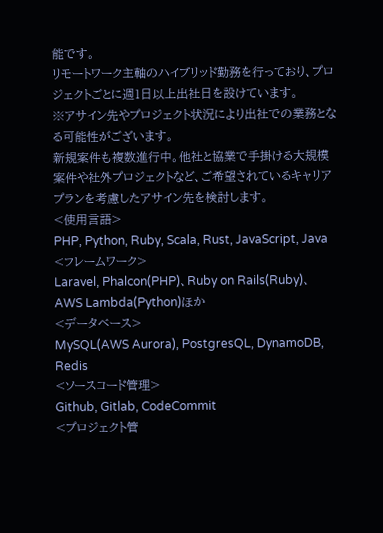能です。
リモートワーク主軸のハイブリッド勤務を行っており、プロジェクトごとに週1日以上出社日を設けています。
※アサイン先やプロジェクト状況により出社での業務となる可能性がございます。
新規案件も複数進行中。他社と協業で手掛ける大規模案件や社外プロジェクトなど、ご希望されているキャリアプランを考慮したアサイン先を検討します。
<使用言語>
PHP, Python, Ruby, Scala, Rust, JavaScript, Java
<フレームワーク>
Laravel, Phalcon(PHP)、Ruby on Rails(Ruby)、AWS Lambda(Python)ほか
<データベース>
MySQL(AWS Aurora), PostgresQL, DynamoDB, Redis
<ソースコード管理>
Github, Gitlab, CodeCommit
<プロジェクト管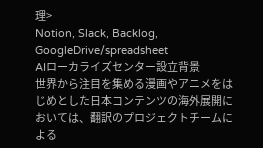理>
Notion, Slack, Backlog, GoogleDrive/spreadsheet
AIローカライズセンター設立背景
世界から注目を集める漫画やアニメをはじめとした日本コンテンツの海外展開においては、翻訳のプロジェクトチームによる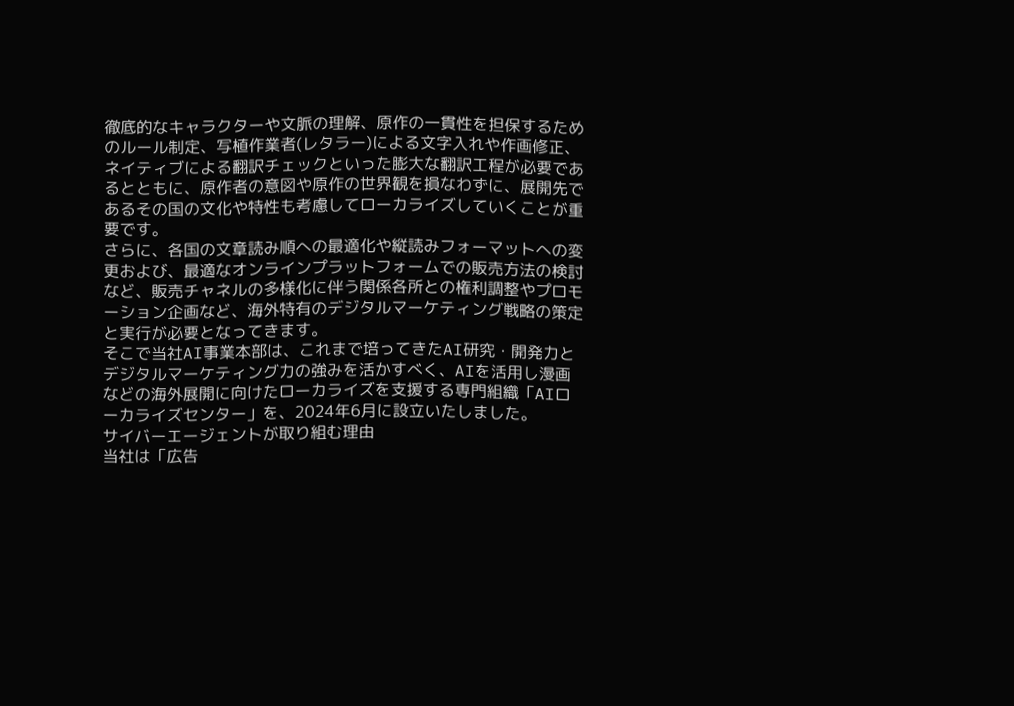徹底的なキャラクターや文脈の理解、原作の一貫性を担保するためのルール制定、写植作業者(レタラー)による文字入れや作画修正、ネイティブによる翻訳チェックといった膨大な翻訳工程が必要であるとともに、原作者の意図や原作の世界観を損なわずに、展開先であるその国の文化や特性も考慮してローカライズしていくことが重要です。
さらに、各国の文章読み順への最適化や縦読みフォーマットへの変更および、最適なオンラインプラットフォームでの販売方法の検討など、販売チャネルの多様化に伴う関係各所との権利調整やプロモーション企画など、海外特有のデジタルマーケティング戦略の策定と実行が必要となってきます。
そこで当社AI事業本部は、これまで培ってきたAI研究・開発力とデジタルマーケティング力の強みを活かすべく、AIを活用し漫画などの海外展開に向けたローカライズを支援する専門組織「AIローカライズセンター」を、2024年6月に設立いたしました。
サイバーエージェントが取り組む理由
当社は「広告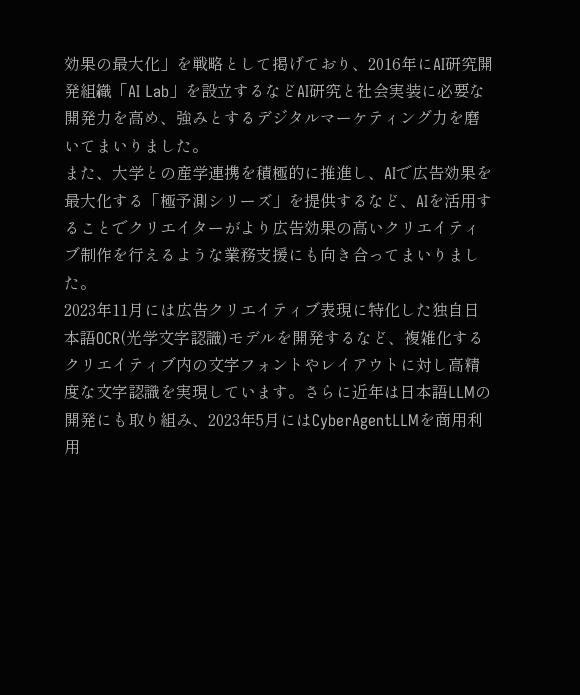効果の最大化」を戦略として掲げており、2016年にAI研究開発組織「AI Lab」を設立するなどAI研究と社会実装に必要な開発力を高め、強みとするデジタルマーケティング力を磨いてまいりました。
また、大学との産学連携を積極的に推進し、AIで広告効果を最大化する「極予測シリーズ」を提供するなど、AIを活用することでクリエイターがより広告効果の高いクリエイティブ制作を行えるような業務支援にも向き合ってまいりました。
2023年11月には広告クリエイティブ表現に特化した独自日本語OCR(光学文字認識)モデルを開発するなど、複雑化するクリエイティブ内の文字フォントやレイアウトに対し高精度な文字認識を実現しています。さらに近年は日本語LLMの開発にも取り組み、2023年5月にはCyberAgentLLMを商用利用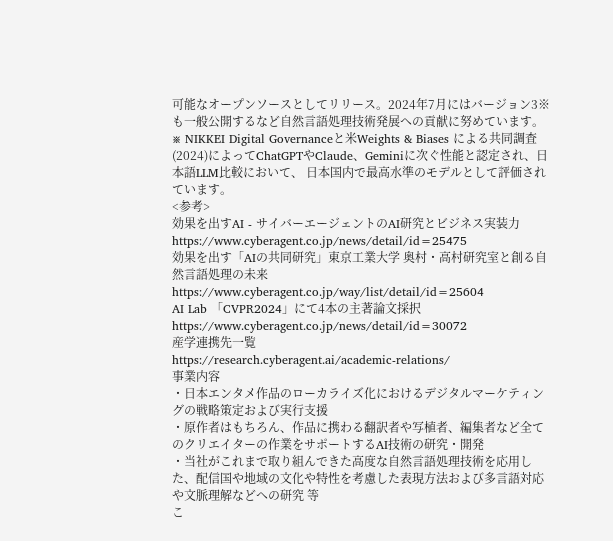可能なオープンソースとしてリリース。2024年7月にはバージョン3※も一般公開するなど自然言語処理技術発展への貢献に努めています。
※ NIKKEI Digital Governanceと米Weights & Biases による共同調査(2024)によってChatGPTやClaude、Geminiに次ぐ性能と認定され、日本語LLM比較において、 日本国内で最高水準のモデルとして評価されています。
<参考>
効果を出すAI - サイバーエージェントのAI研究とビジネス実装力
https://www.cyberagent.co.jp/news/detail/id=25475
効果を出す「AIの共同研究」東京工業大学 奥村・高村研究室と創る自然言語処理の未来
https://www.cyberagent.co.jp/way/list/detail/id=25604
AI Lab 「CVPR2024」にて4本の主著論文採択
https://www.cyberagent.co.jp/news/detail/id=30072
産学連携先一覧
https://research.cyberagent.ai/academic-relations/
事業内容
・日本エンタメ作品のローカライズ化におけるデジタルマーケティングの戦略策定および実行支援
・原作者はもちろん、作品に携わる翻訳者や写植者、編集者など全てのクリエイターの作業をサポートするAI技術の研究・開発
・当社がこれまで取り組んできた高度な自然言語処理技術を応用した、配信国や地域の文化や特性を考慮した表現方法および多言語対応や文脈理解などへの研究 等
こ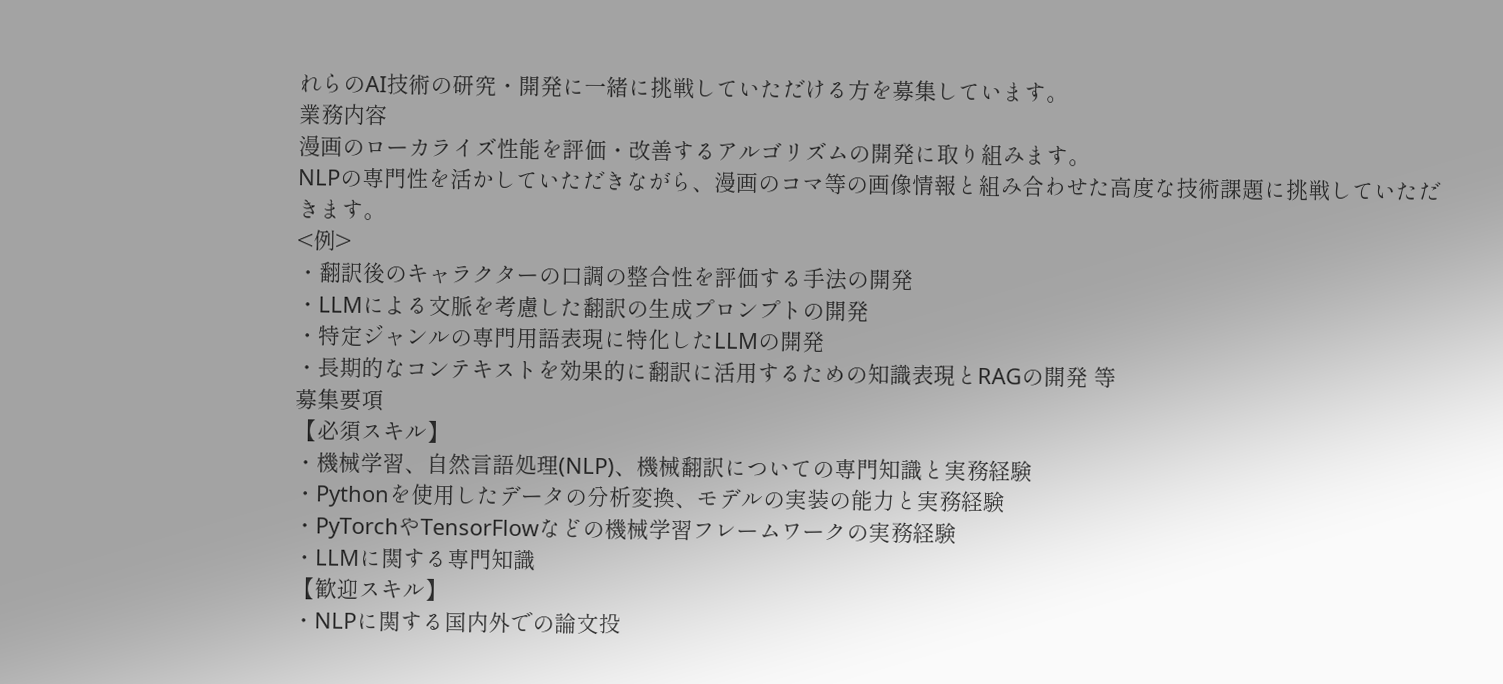れらのAI技術の研究・開発に一緒に挑戦していただける方を募集しています。
業務内容
漫画のローカライズ性能を評価・改善するアルゴリズムの開発に取り組みます。
NLPの専門性を活かしていただきながら、漫画のコマ等の画像情報と組み合わせた高度な技術課題に挑戦していただきます。
<例>
・翻訳後のキャラクターの口調の整合性を評価する手法の開発
・LLMによる文脈を考慮した翻訳の生成プロンプトの開発
・特定ジャンルの専門用語表現に特化したLLMの開発
・長期的なコンテキストを効果的に翻訳に活用するための知識表現とRAGの開発 等
募集要項
【必須スキル】
・機械学習、自然言語処理(NLP)、機械翻訳についての専門知識と実務経験
・Pythonを使用したデータの分析変換、モデルの実装の能力と実務経験
・PyTorchやTensorFlowなどの機械学習フレームワークの実務経験
・LLMに関する専門知識
【歓迎スキル】
・NLPに関する国内外での論文投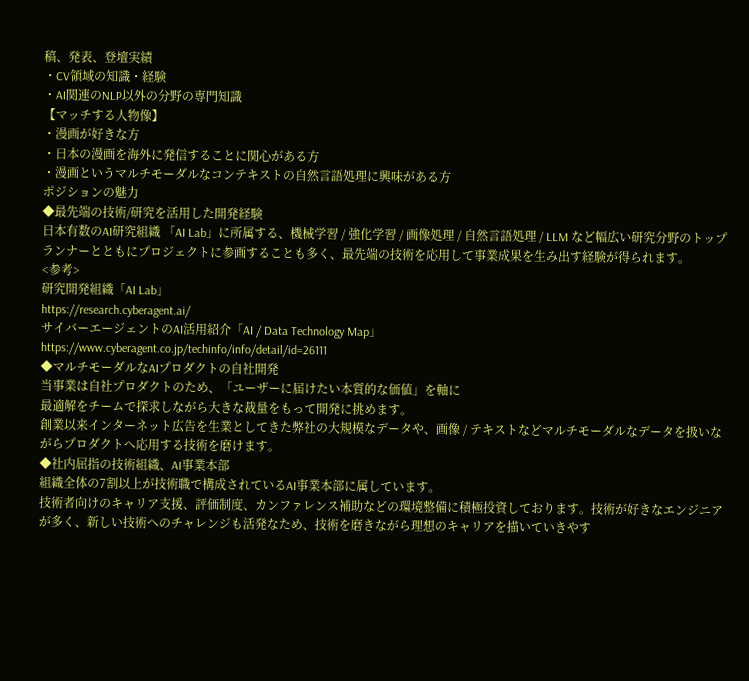稿、発表、登壇実績
・CV領域の知識・経験
・AI関連のNLP以外の分野の専門知識
【マッチする人物像】
・漫画が好きな方
・日本の漫画を海外に発信することに関心がある方
・漫画というマルチモーダルなコンテキストの自然言語処理に興味がある方
ポジションの魅力
◆最先端の技術/研究を活用した開発経験
日本有数のAI研究組織 「AI Lab」に所属する、機械学習 / 強化学習 / 画像処理 / 自然言語処理 / LLM など幅広い研究分野のトップランナーとともにプロジェクトに参画することも多く、最先端の技術を応用して事業成果を生み出す経験が得られます。
<参考>
研究開発組織「AI Lab」
https://research.cyberagent.ai/
サイバーエージェントのAI活用紹介「AI / Data Technology Map」
https://www.cyberagent.co.jp/techinfo/info/detail/id=26111
◆マルチモーダルなAIプロダクトの自社開発
当事業は自社プロダクトのため、「ユーザーに届けたい本質的な価値」を軸に
最適解をチームで探求しながら大きな裁量をもって開発に挑めます。
創業以来インターネット広告を生業としてきた弊社の大規模なデータや、画像 / テキストなどマルチモーダルなデータを扱いながらプロダクトへ応用する技術を磨けます。
◆社内屈指の技術組織、AI事業本部
組織全体の7割以上が技術職で構成されているAI事業本部に属しています。
技術者向けのキャリア支援、評価制度、カンファレンス補助などの環境整備に積極投資しております。技術が好きなエンジニアが多く、新しい技術へのチャレンジも活発なため、技術を磨きながら理想のキャリアを描いていきやす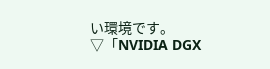い環境です。
▽「NVIDIA DGX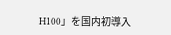H100」を国内初導入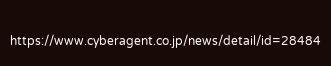https://www.cyberagent.co.jp/news/detail/id=28484